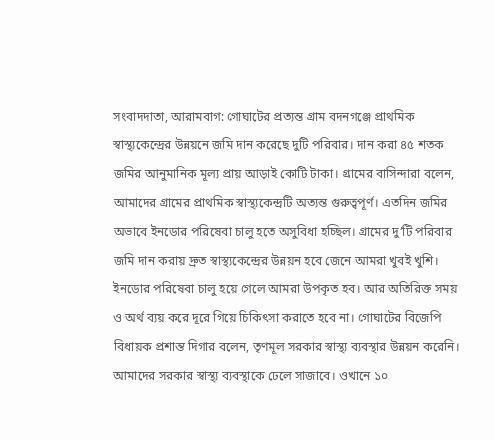সংবাদদাতা, আরামবাগ: গোঘাটের প্রত্যন্ত গ্রাম বদনগঞ্জে প্রাথমিক স্বাস্থ্যকেন্দ্রের উন্নয়নে জমি দান করেছে দুটি পরিবার। দান করা ৪৫ শতক জমির আনুমানিক মূল্য প্রায় আড়াই কোটি টাকা। গ্রামের বাসিন্দারা বলেন, আমাদের গ্রামের প্রাথমিক স্বাস্থ্যকেন্দ্রটি অত্যন্ত গুরুত্বপূর্ণ। এতদিন জমির অভাবে ইনডোর পরিষেবা চালু হতে অসুবিধা হচ্ছিল। গ্রামের দু’টি পরিবার জমি দান করায় দ্রুত স্বাস্থ্যকেন্দ্রের উন্নয়ন হবে জেনে আমরা খুবই খুশি। ইনডোর পরিষেবা চালু হয়ে গেলে আমরা উপকৃত হব। আর অতিরিক্ত সময় ও অর্থ ব্যয় করে দূরে গিয়ে চিকিৎসা করাতে হবে না। গোঘাটের বিজেপি বিধায়ক প্রশান্ত দিগার বলেন, তৃণমূল সরকার স্বাস্থ্য ব্যবস্থার উন্নয়ন করেনি। আমাদের সরকার স্বাস্থ্য ব্যবস্থাকে ঢেলে সাজাবে। ওখানে ১০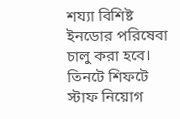শয্যা বিশিষ্ট ইনডোর পরিষেবা চালু করা হবে। তিনটে শিফটে স্টাফ নিয়োগ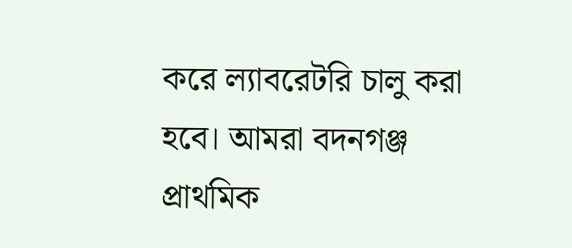করে ল্যাবরেটরি চালু করা হবে। আমরা বদনগঞ্জ প্রাথমিক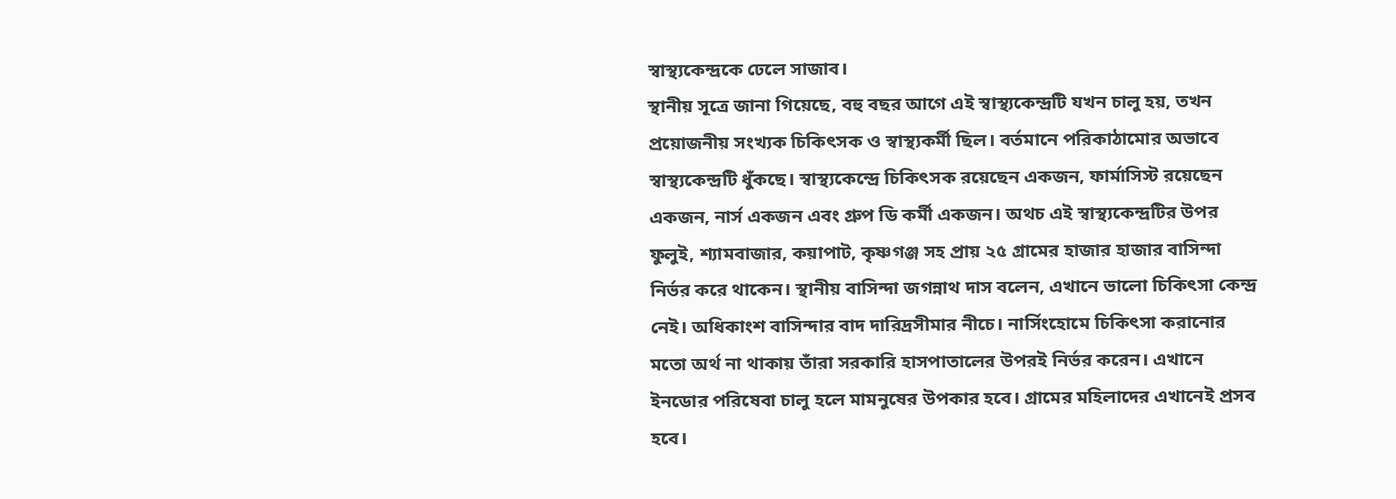স্বাস্থ্যকেন্দ্রকে ঢেলে সাজাব।
স্থানীয় সূত্রে জানা গিয়েছে, বহু বছর আগে এই স্বাস্থ্যকেন্দ্রটি যখন চালু হয়, তখন প্রয়োজনীয় সংখ্যক চিকিৎসক ও স্বাস্থ্যকর্মী ছিল। বর্তমানে পরিকাঠামোর অভাবে স্বাস্থ্যকেন্দ্রটি ধুঁকছে। স্বাস্থ্যকেন্দ্রে চিকিৎসক রয়েছেন একজন, ফার্মাসিস্ট রয়েছেন একজন, নার্স একজন এবং গ্রুপ ডি কর্মী একজন। অথচ এই স্বাস্থ্যকেন্দ্রটির উপর ফুলুই, শ্যামবাজার, কয়াপাট, কৃষ্ণগঞ্জ সহ প্রায় ২৫ গ্রামের হাজার হাজার বাসিন্দা নির্ভর করে থাকেন। স্থানীয় বাসিন্দা জগন্নাথ দাস বলেন, এখানে ভালো চিকিৎসা কেন্দ্র নেই। অধিকাংশ বাসিন্দার বাদ দারিদ্রসীমার নীচে। নার্সিংহোমে চিকিৎসা করানোর মতো অর্থ না থাকায় তাঁরা সরকারি হাসপাতালের উপরই নির্ভর করেন। এখানে ইনডোর পরিষেবা চালু হলে মামনুষের উপকার হবে। গ্রামের মহিলাদের এখানেই প্রসব হবে।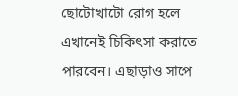ছোটোখাটো রোগ হলে এখানেই চিকিৎসা করাতে পারবেন। এছাড়াও সাপে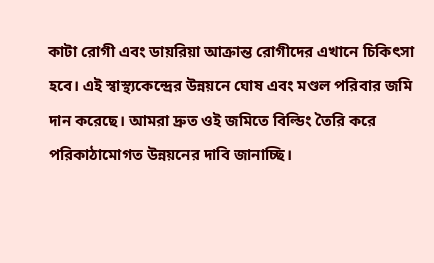কাটা রোগী এবং ডায়রিয়া আক্রান্ত রোগীদের এখানে চিকিৎসা হবে। এই স্বাস্থ্যকেন্দ্রের উন্নয়নে ঘোষ এবং মণ্ডল পরিবার জমি দান করেছে। আমরা দ্রুত ওই জমিতে বিল্ডিং তৈরি করে পরিকাঠামোগত উন্নয়নের দাবি জানাচ্ছি।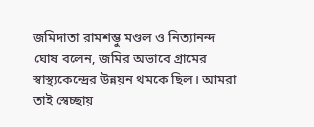জমিদাতা রামশম্ভু মণ্ডল ও নিত্যানন্দ ঘোষ বলেন, জমির অভাবে গ্রামের স্বাস্থ্যকেন্দ্রের উন্নয়ন থমকে ছিল। আমরা তাই স্বেচ্ছায়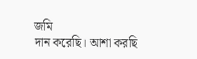জমি
দান করেছি। আশা করছি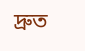দ্রুত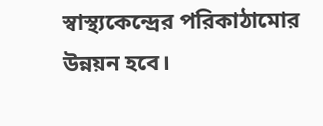স্বাস্থ্যকেন্দ্রের পরিকাঠামোর
উন্নয়ন হবে।